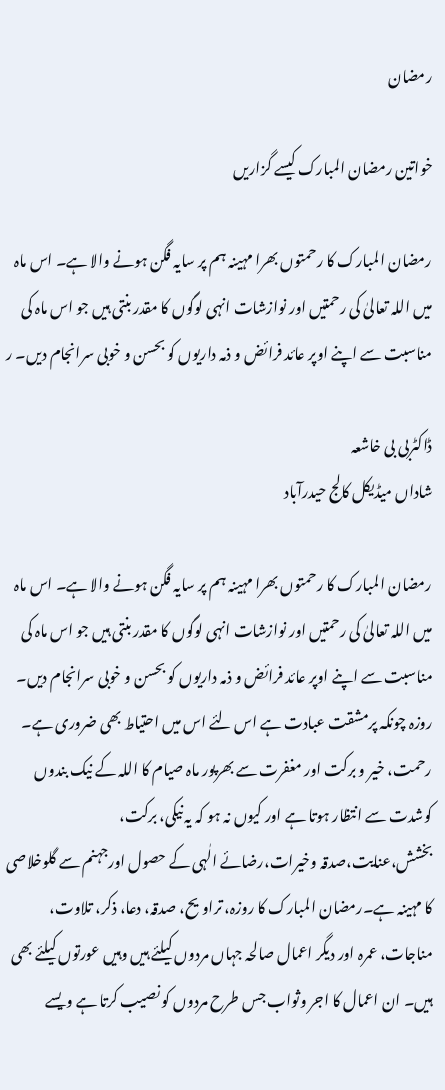رمضان

خواتین رمضان المبارک کیسے گزاریں

رمضان المبارک کا رحمتوں بھرا مہینہ ہم پر سایہ فگن ہونے والا ہے۔ اس ماہ میں اللہ تعالیٰ کی رحمتیں اور نوازشات انہی لوگوں کا مقدر بنتی ہیں جو اس ماہ کی مناسبت سے اپنے اوپر عائد فرائض و ذمہ داریوں کو بحسن و خوبی سرانجام دیں۔ ر

ڈاکٹربی بی خاشعہ
شاداں میڈیکل کالج حیدرآباد

رمضان المبارک کا رحمتوں بھرا مہینہ ہم پر سایہ فگن ہونے والا ہے۔ اس ماہ میں اللہ تعالیٰ کی رحمتیں اور نوازشات انہی لوگوں کا مقدر بنتی ہیں جو اس ماہ کی مناسبت سے اپنے اوپر عائد فرائض و ذمہ داریوں کو بحسن و خوبی سرانجام دیں۔ روزہ چونکہ پرمشقت عبادت ہے اس لئے اس میں احتیاط بھی ضروری ہے۔ رحمت، خیر و برکت اور مغفرت سے بھرپور ماہ صیام کا اللہ کے نیک بندوں کوشدت سے انتظار ہوتا ہے اور کیوں نہ ہو کہ یہ نیکی، برکت، بخشش،عنایت،صدقہ وخیرات،رضائے الٰہی کے حصول اورجہنم سے گلوخلاصی کا مہینہ ہے۔رمضان المبارک کا روزہ، تراویح، صدقہ، دعا، ذکر، تلاوت، مناجات، عمرہ اور دیگر اعمال صالحہ جہاں مردوں کیلئے ہیں وہیں عورتوں کیلئے بھی ہیں۔ ان اعمال کا اجر وثواب جس طرح مردوں کو نصیب کرتا ہے ویسے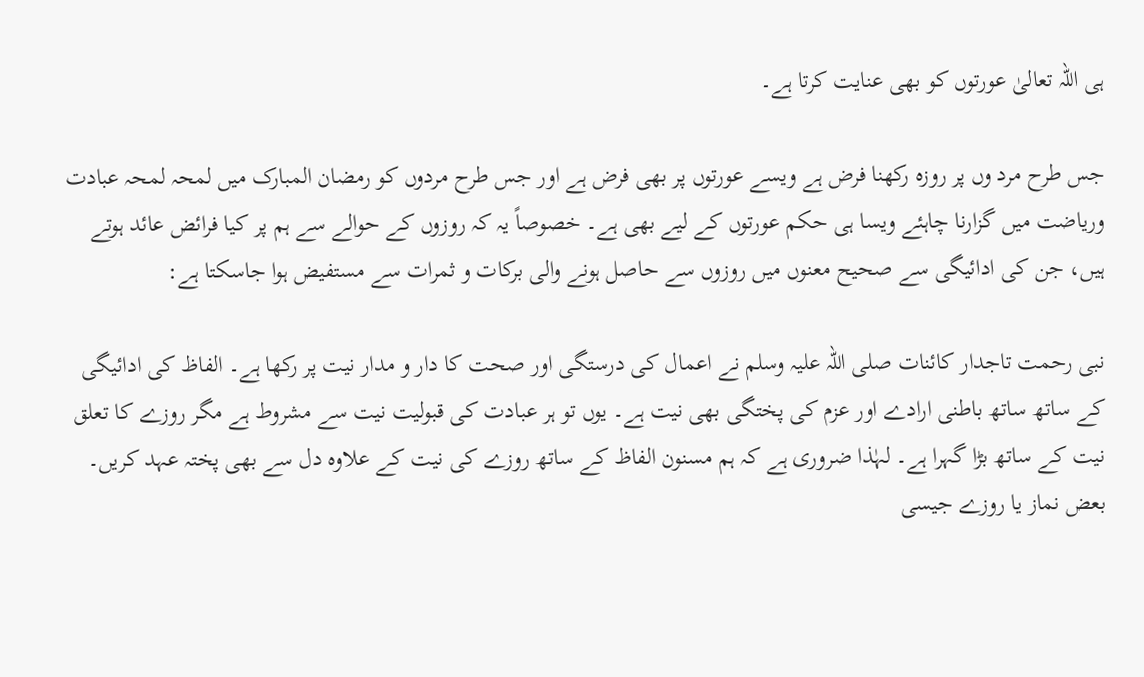ہی اللہ تعالیٰ عورتوں کو بھی عنایت کرتا ہے۔

جس طرح مرد وں پر روزہ رکھنا فرض ہے ویسے عورتوں پر بھی فرض ہے اور جس طرح مردوں کو رمضان المبارک میں لمحہ لمحہ عبادت وریاضت میں گزارنا چاہئے ویسا ہی حکم عورتوں کے لیے بھی ہے۔ خصوصاً یہ کہ روزوں کے حوالے سے ہم پر کیا فرائض عائد ہوتے ہیں، جن کی ادائیگی سے صحیح معنوں میں روزوں سے حاصل ہونے والی برکات و ثمرات سے مستفیض ہوا جاسکتا ہے:

نبی رحمت تاجدار کائنات صلی اللہ علیہ وسلم نے اعمال کی درستگی اور صحت کا دار و مدار نیت پر رکھا ہے۔ الفاظ کی ادائیگی کے ساتھ ساتھ باطنی ارادے اور عزم کی پختگی بھی نیت ہے۔ یوں تو ہر عبادت کی قبولیت نیت سے مشروط ہے مگر روزے کا تعلق نیت کے ساتھ بڑا گہرا ہے۔ لہٰذا ضروری ہے کہ ہم مسنون الفاظ کے ساتھ روزے کی نیت کے علاوہ دل سے بھی پختہ عہد کریں۔ بعض نماز یا روزے جیسی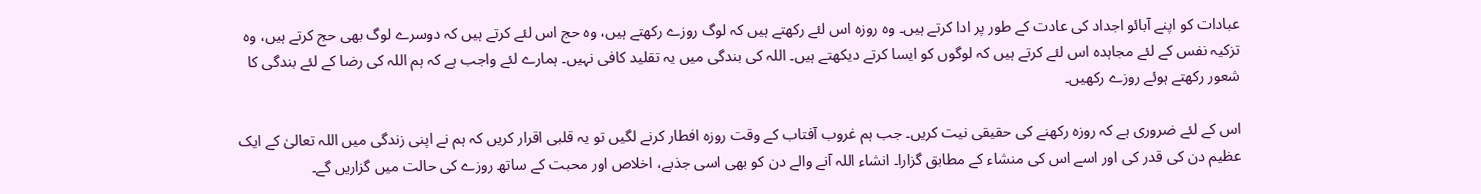عبادات کو اپنے آبائو اجداد کی عادت کے طور پر ادا کرتے ہیں۔ وہ روزہ اس لئے رکھتے ہیں کہ لوگ روزے رکھتے ہیں، وہ حج اس لئے کرتے ہیں کہ دوسرے لوگ بھی حج کرتے ہیں، وہ تزکیہ نفس کے لئے مجاہدہ اس لئے کرتے ہیں کہ لوگوں کو ایسا کرتے دیکھتے ہیں۔ اللہ کی بندگی میں یہ تقلید کافی نہیں۔ ہمارے لئے واجب ہے کہ ہم اللہ کی رضا کے لئے بندگی کا شعور رکھتے ہوئے روزے رکھیں۔

اس کے لئے ضروری ہے کہ روزہ رکھنے کی حقیقی نیت کریں۔ جب ہم غروب آفتاب کے وقت روزہ افطار کرنے لگیں تو یہ قلبی اقرار کریں کہ ہم نے اپنی زندگی میں اللہ تعالیٰ کے ایک عظیم دن کی قدر کی اور اسے اس کی منشاء کے مطابق گزارا۔ انشاء اللہ آنے والے دن کو بھی اسی جذبے، اخلاص اور محبت کے ساتھ روزے کی حالت میں گزاریں گے۔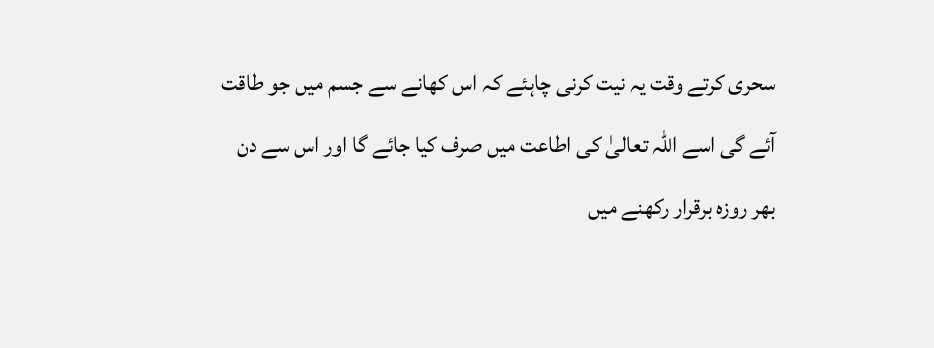سحری کرتے وقت یہ نیت کرنی چاہئے کہ اس کھانے سے جسم میں جو طاقت آئے گی اسے اللہ تعالیٰ کی اطاعت میں صرف کیا جائے گا اور اس سے دن بھر روزہ برقرار رکھنے میں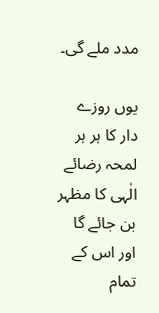مدد ملے گی۔

یوں روزے دار کا ہر ہر لمحہ رضائے الٰہی کا مظہر بن جائے گا اور اس کے تمام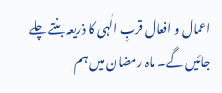اعمال و افعال قربِ الٰہی کا ذریعہ بنتے چلے جائیں گے۔ ماہ رمضان میں ہم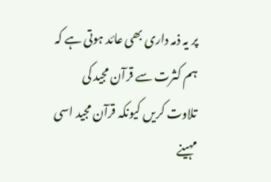پر یہ ذمہ داری بھی عائد ہوتی ہے کہ ہم کثرت سے قرآن مجید کی تلاوت کریں کیونکہ قرآن مجید اسی مہینے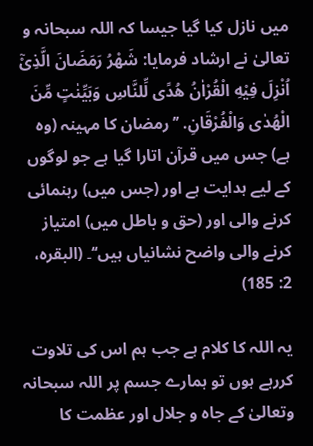میں نازل کیا گیا جیسا کہ اللہ سبحانہ و تعالیٰ نے ارشاد فرمایا: شَهْرُ رَمَضَانَ الَّذِیْٓ اُنْزِلَ فِیْهِ الْقُرْاٰنُ هُدًی لِّلنَّاسِ وَبَیِّنٰتٍ مِّنَ الْهُدٰی وَالْفُرْقَانِ. ’’رمضان کا مہینہ (وہ ہے) جس میں قرآن اتارا گیا ہے جو لوگوں کے لیے ہدایت ہے اور (جس میں) رہنمائی کرنے والی اور (حق و باطل میں) امتیاز کرنے والی واضح نشانیاں ہیں‘‘۔ (البقره، 2: 185)

یہ اللہ کا کلام ہے جب ہم اس کی تلاوت کررہے ہوں تو ہمارے جسم پر اللہ سبحانہ وتعالیٰ کے جاہ و جلال اور عظمت کا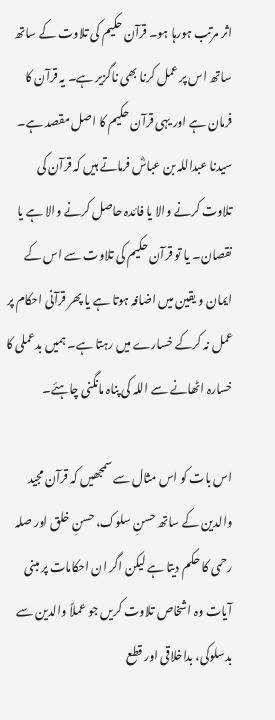اثر مرتب ہورہا ہو۔ قرآن حکیم کی تلاوت کے ساتھ ساتھ اس پر عمل کرنا بھی ناگزیر ہے۔ یہ قرآن کا فرمان ہے اور یہی قرآن حکیم کا اصل مقصد ہے۔ سیدنا عبداللہ بن عباسؓ فرماتے ہیں کہ قرآن کی تلاوت کرنے والا یا فائدہ حاصل کرنے والا ہے یا نقصان۔ یا تو قرآن حکیم کی تلاوت سے اس کے ایمان و یقین میں اضافہ ہوتا ہے یا پھر قرآنی احکام پر عمل نہ کرکے خسارے میں رہتا ہے۔ ہمیں بدعملی کا خسارہ اٹھانے سے اللہ کی پناہ مانگنی چاہئے۔

اس بات کو اس مثال سے سمجھیں کہ قرآن مجید والدین کے ساتھ حسنِ سلوک، حسنِ خلق اور صلہ رحمی کا حکم دیتا ہے لیکن اگر ان احکامات پر مبنی آیات وہ اشخاص تلاوت کریں جو عملاً والدین سے بدسلوکی، بداخلاقی اور قطع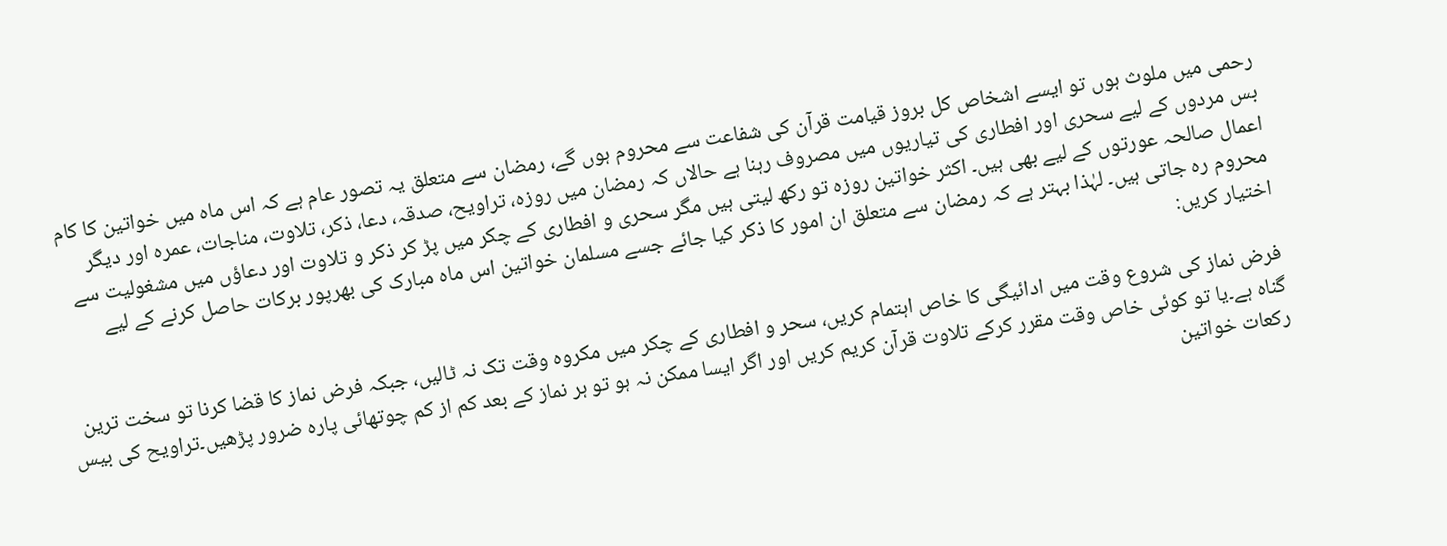رحمی میں ملوث ہوں تو ایسے اشخاص کل بروز قیامت قرآن کی شفاعت سے محروم ہوں گے، رمضان سے متعلق یہ تصور عام ہے کہ اس ماہ میں خواتین کا کام بس مردوں کے لیے سحری اور افطاری کی تیاریوں میں مصروف رہنا ہے حالاں کہ رمضان میں روزہ، تراویح، صدقہ، دعا، ذکر، تلاوت، مناجات، عمرہ اور دیگر اعمال صالحہ عورتوں کے لیے بھی ہیں۔ اکثر خواتین روزہ تو رکھ لیتی ہیں مگر سحری و افطاری کے چکر میں پڑ کر ذکر و تلاوت اور دعاؤں میں مشغولیت سے محروم رہ جاتی ہیں۔ لہٰذا بہتر ہے کہ رمضان سے متعلق ان امور کا ذکر کیا جائے جسے مسلمان خواتین اس ماہ مبارک کی بھرپور برکات حاصل کرنے کے لیے اختیار کریں:

فرض نماز کی شروع وقت میں ادائیگی کا خاص اہتمام کریں، سحر و افطاری کے چکر میں مکروہ وقت تک نہ ٹالیں، جبکہ فرض نماز کا قضا کرنا تو سخت ترین گناہ ہے۔یا تو کوئی خاص وقت مقرر کرکے تلاوت قرآن کریم کریں اور اگر ایسا ممکن نہ ہو تو ہر نماز کے بعد کم از کم چوتھائی پارہ ضرور پڑھیں۔تراویح کی بیس رکعات خواتین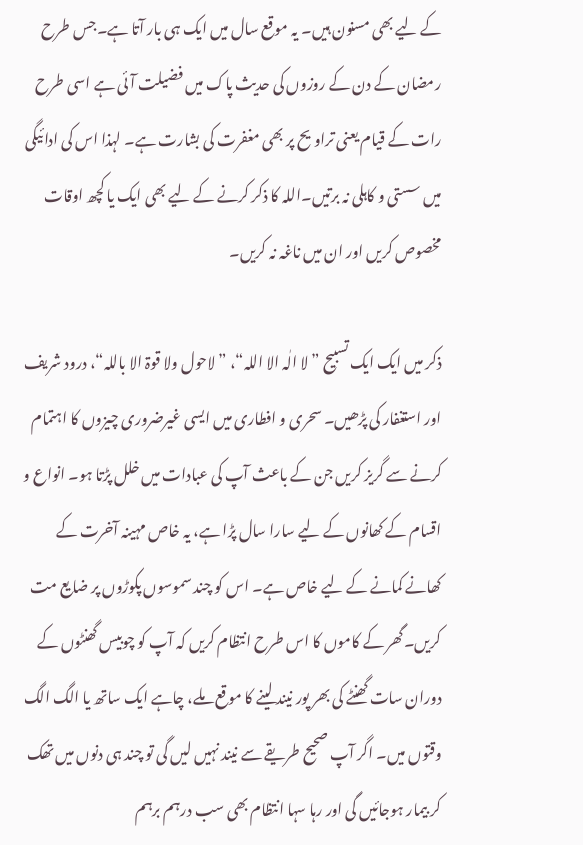کے لیے بھی مسنون ہیں۔ یہ موقع سال میں ایک ہی بار آتا ہے۔جس طرح رمضان کے دن کے روزوں کی حدیث پاک میں فضیلت آئی ہے اسی طرح رات کے قیام یعنی تراویح پر بھی مغفرت کی بشارت ہے۔ لہذا اس کی ادائیگی میں سستی و کاہلی نہ برتیں۔اللہ کا ذکر کرنے کے لیے بھی ایک یا کچھ اوقات مخصوص کریں اور ان میں ناغہ نہ کریں۔

ذکر میں ایک ایک تسبیح ”لا الٰہ الا اللہ“، ”لاحول ولا قوۃ الا باللہ“، درود شریف اور استغفار کی پڑھیں۔ سحری و افطاری میں ایسی غیرضروری چیزوں کا اہتمام کرنے سے گریز کریں جن کے باعث آپ کی عبادات میں خلل پڑتا ہو۔ انواع و اقسام کے کھانوں کے لیے سارا سال پڑا ہے، یہ خاص مہینہ آخرت کے کھانے کمانے کے لیے خاص ہے۔ اس کو چند سموسوں پکوڑوں پر ضایع مت کریں۔گھر کے کاموں کا اس طرح انتظام کریں کہ آپ کو چوبیس گھنٹوں کے دوران سات گھنٹے کی بھر پور نیند لینے کا موقع ملے، چاہے ایک ساتھ یا الگ الگ وقتوں میں۔ اگر آپ صحیح طریقے سے نیند نہیں لیں گی تو چند ہی دنوں میں تھک کر بیمار ہوجائیں گی اور رہا سہا انتظام بھی سب درہم برہم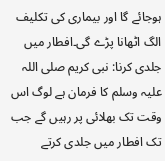ہوجائے گا اور بیماری کی تکلیف الگ اٹھانا پڑے گی۔افطار میں جلدی کرنا: نبی کریم صلی اللہ علیہ وسلم کا فرمان ہے لوگ اس وقت تک بھلائی پر رہیں گے جب تک افطار میں جلدی کرتے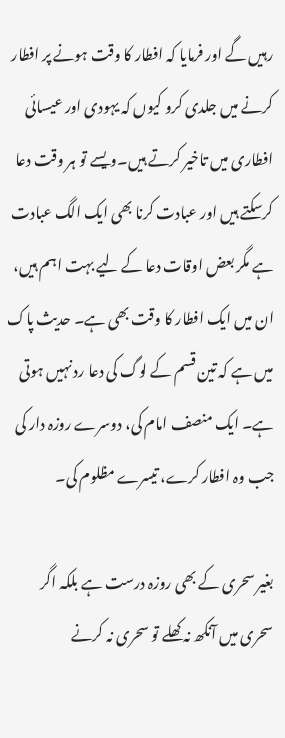رہیں گے اور فرمایا کہ افطار کا وقت ہونے پر افطار کرنے میں جلدی کرو کیوں کہ یہودی اور عیسائی افطاری میں تاخیر کرتے ہیں۔ویسے تو ہر وقت دعا کرسکتے ہیں اور عبادت کرنا بھی ایک الگ عبادت ہے مگر بعض اوقات دعا کے لیے بہت اہم ہیں، ان میں ایک افطار کا وقت بھی ہے۔ حدیث پاک میں ہے کہ تین قسم کے لوگ کی دعا رد نہیں ہوتی ہے۔ ایک منصف امام کی، دوسرے روزہ دار کی جب وہ افطار کرے، تیسرے مظلوم کی۔

بغیر سحری کے بھی روزہ درست ہے بلکہ اگر سحری میں آنکھ نہ کھلے تو سحری نہ کرنے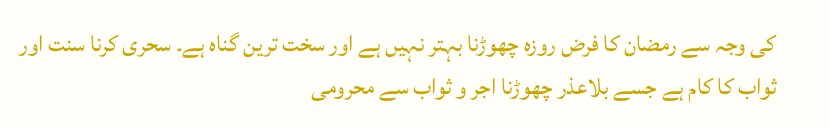کی وجہ سے رمضان کا فرض روزہ چھوڑنا بہتر نہیں ہے اور سخت ترین گناہ ہے۔ سحری کرنا سنت اور ثواب کا کام ہے جسے بلاعذر چھوڑنا اجر و ثواب سے محرومی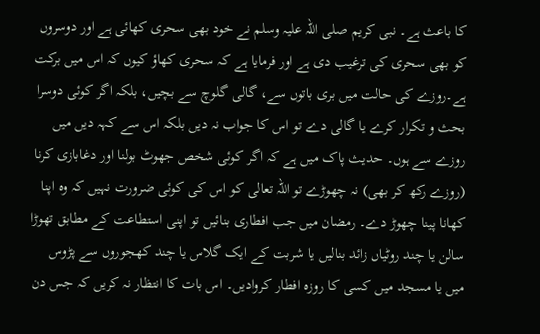کا باعث ہے۔ نبی کریم صلی اللہ علیہ وسلم نے خود بھی سحری کھائی ہے اور دوسروں کو بھی سحری کی ترغیب دی ہے اور فرمایا ہے کہ سحری کھاؤ کیوں کہ اس میں برکت ہے۔روزے کی حالت میں بری باتوں سے، گالی گلوچ سے بچیں، بلکہ اگر کوئی دوسرا بحث و تکرار کرے یا گالی دے تو اس کا جواب نہ دیں بلکہ اس سے کہہ دیں میں روزے سے ہوں۔ حدیث پاک میں ہے کہ اگر کوئی شخص جھوٹ بولنا اور دغابازی کرنا (روزے رکھ کر بھی) نہ چھوڑے تو اللہ تعالی کو اس کی کوئی ضرورت نہیں کہ وہ اپنا کھانا پینا چھوڑ دے۔ رمضان میں جب افطاری بنائیں تو اپنی استطاعت کے مطابق تھوڑا سالن یا چند روٹیاں زائد بنالیں یا شربت کے ایک گلاس یا چند کھجوروں سے پڑوس میں یا مسجد میں کسی کا روزہ افطار کروادیں۔ اس بات کا انتظار نہ کریں کہ جس دن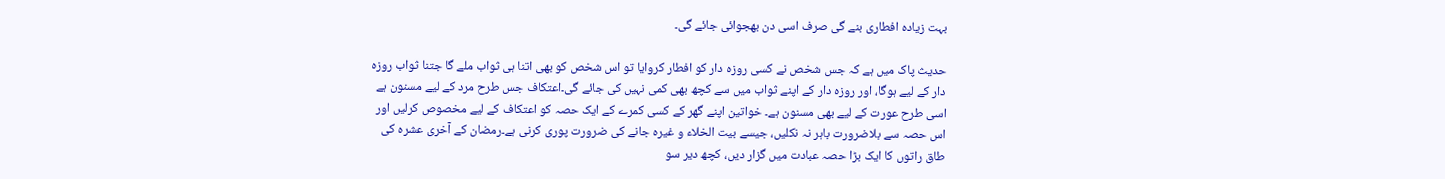بہت زیادہ افطاری بنے گی صرف اسی دن بھجوائی جائے گی۔

حدیث پاک میں ہے کہ جس شخص نے کسی روزہ دار کو افطار کروایا تو اس شخص کو بھی اتنا ہی ثواب ملے گا جتنا ثواب روزہ دار کے لیے ہوگا، اور روزہ دار کے اپنے ثواب میں سے کچھ بھی کمی نہیں کی جائے گی۔اعتکاف جس طرح مرد کے لیے مسنون ہے اسی طرح عورت کے لیے بھی مسنون ہے۔ خواتین اپنے گھر کے کسی کمرے کے ایک حصہ کو اعتکاف کے لیے مخصوص کرلیں اور اس حصہ سے بلاضرورت باہر نہ نکلیں، جیسے بیت الخلاء و غیرہ جانے کی ضرورت پوری کرنی ہے۔رمضان کے آخری عشرہ کی طاق راتوں کا ایک بڑا حصہ عبادت میں گزار دیں، کچھ دیر سو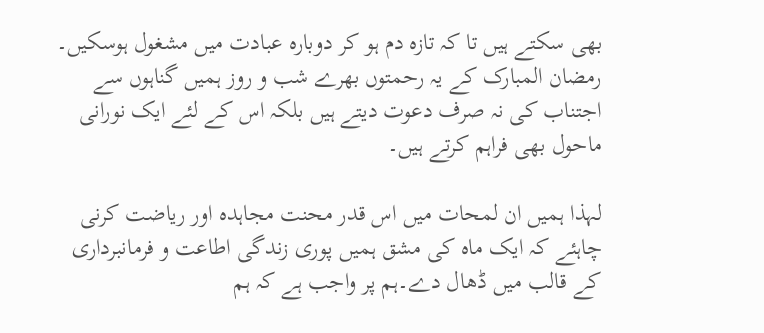بھی سکتے ہیں تا کہ تازہ دم ہو کر دوبارہ عبادت میں مشغول ہوسکیں۔ رمضان المبارک کے یہ رحمتوں بھرے شب و روز ہمیں گناہوں سے اجتناب کی نہ صرف دعوت دیتے ہیں بلکہ اس کے لئے ایک نورانی ماحول بھی فراہم کرتے ہیں۔

لہذا ہمیں ان لمحات میں اس قدر محنت مجاہدہ اور ریاضت کرنی چاہئے کہ ایک ماہ کی مشق ہمیں پوری زندگی اطاعت و فرمانبرداری کے قالب میں ڈھال دے۔ہم پر واجب ہے کہ ہم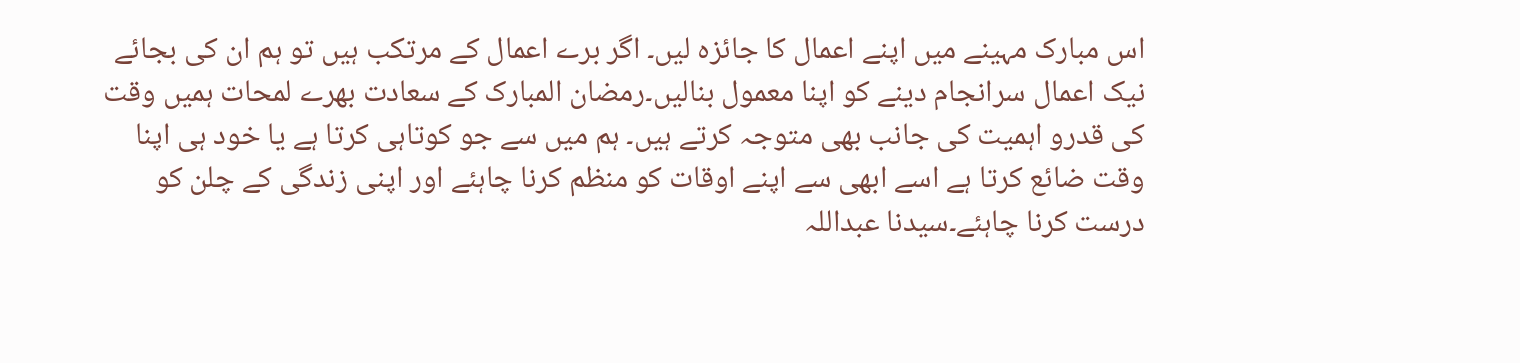اس مبارک مہینے میں اپنے اعمال کا جائزہ لیں۔ اگر برے اعمال کے مرتکب ہیں تو ہم ان کی بجائے نیک اعمال سرانجام دینے کو اپنا معمول بنالیں۔رمضان المبارک کے سعادت بھرے لمحات ہمیں وقت کی قدرو اہمیت کی جانب بھی متوجہ کرتے ہیں۔ ہم میں سے جو کوتاہی کرتا ہے یا خود ہی اپنا وقت ضائع کرتا ہے اسے ابھی سے اپنے اوقات کو منظم کرنا چاہئے اور اپنی زندگی کے چلن کو درست کرنا چاہئے۔سیدنا عبداللہ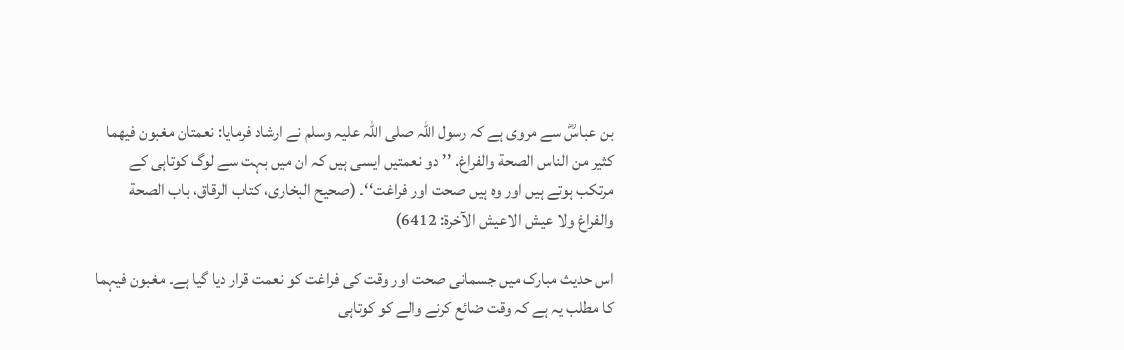بن عباسؓ سے مروی ہے کہ رسول اللہ صلی اللہ علیہ وسلم نے ارشاد فرمایا: نعمتان مغبون فیهما کثیر من الناس الصحة والفراغ. ’’دو نعمتیں ایسی ہیں کہ ان میں بہت سے لوگ کوتاہی کے مرتکب ہوتے ہیں اور وہ ہیں صحت اور فراغت‘‘۔ (صحیح البخاری، کتاب الرقاق، باب الصحة والفراغ ولا عیش الاعیش الآخرة: 6412)

اس حدیث مبارک میں جسمانی صحت اور وقت کی فراغت کو نعمت قرار دیا گیا ہے۔ مغبون فیہما کا مطلب یہ ہے کہ وقت ضائع کرنے والے کو کوتاہی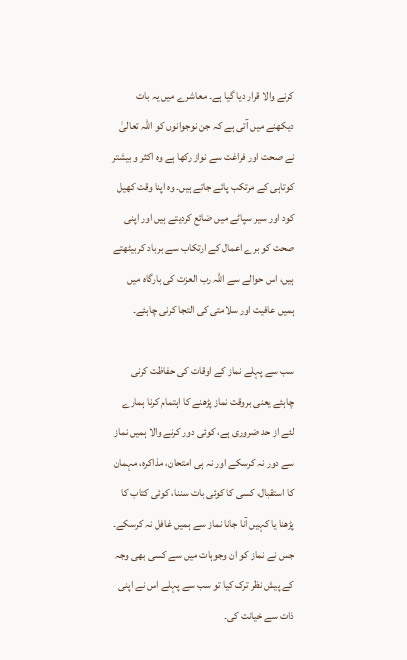کرنے والا قرار دیا گیا ہے۔ معاشرے میں یہ بات دیکھنے میں آتی ہے کہ جن نوجوانوں کو اللہ تعالیٰ نے صحت اور فراغت سے نواز رکھا ہے وہ اکثر و بیشتر کوتاہی کے مرتکب پائے جاتے ہیں۔ وہ اپنا وقت کھیل کود اور سیر سپاٹے میں ضائع کردیتے ہیں اور اپنی صحت کو برے اعمال کے ارتکاب سے برباد کربیٹھتے ہیں، اس حوالے سے اللہ رب العزت کی بارگاہ میں ہمیں عافیت اور سلامتی کی التجا کرنی چاہئے۔

سب سے پہلے نماز کے اوقات کی حفاظت کرنی چاہئے یعنی بروقت نماز پڑھنے کا اہتمام کرنا ہمارے لئے از حد ضروری ہے، کوئی دور کرنے والا ہمیں نماز سے دور نہ کرسکے اور نہ ہی امتحان، مذاکرہ، مہمان کا استقبال، کسی کا کوئی بات سننا، کوئی کتاب کا پڑھنا یا کہیں آنا جانا نماز سے ہمیں غافل نہ کرسکے۔ جس نے نماز کو ان وجوہات میں سے کسی بھی وجہ کے پیش نظر ترک کیا تو سب سے پہلے اس نے اپنی ذات سے خیانت کی۔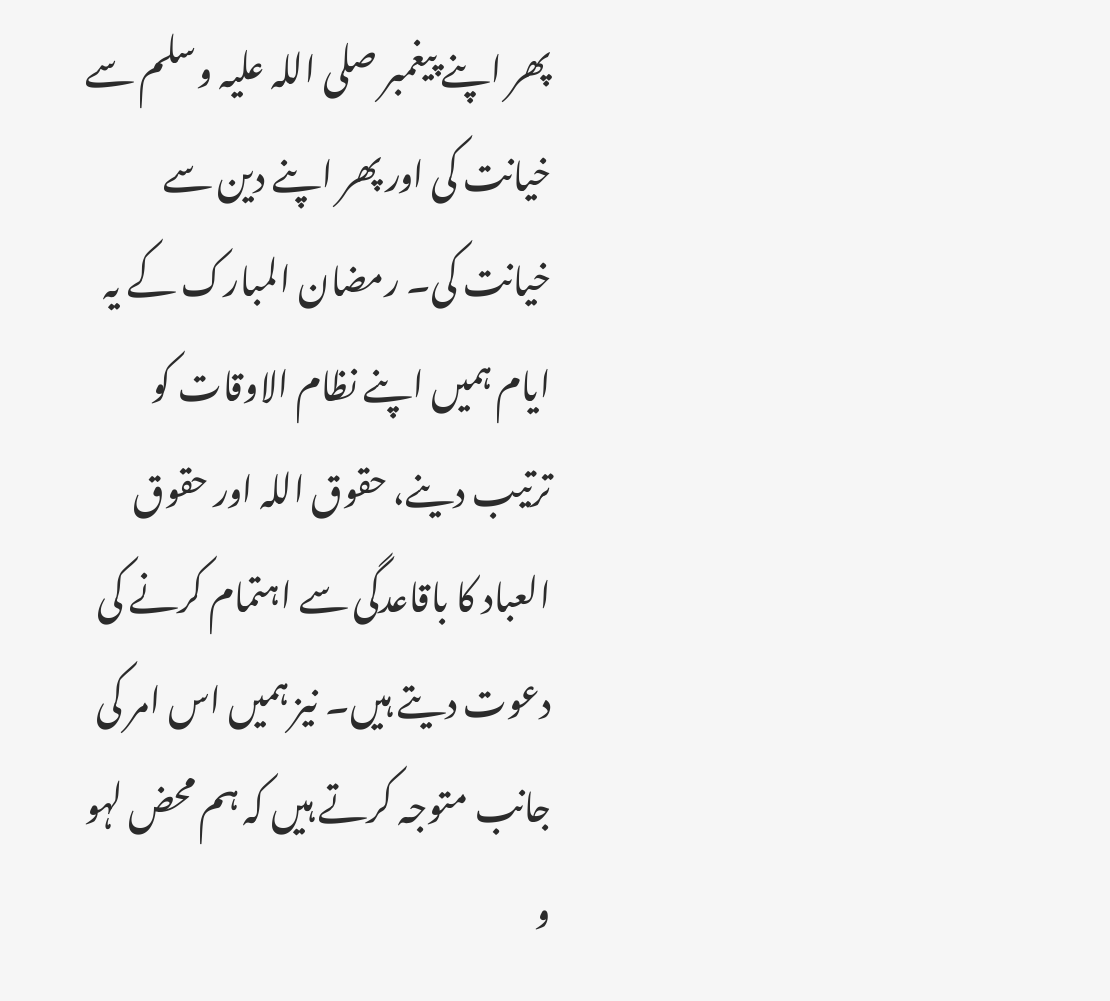پھر اپنے پیغمبر صلی اللہ علیہ وسلم سے خیانت کی اور پھر اپنے دین سے خیانت کی۔ رمضان المبارک کے یہ ایام ہمیں اپنے نظام الاوقات کو ترتیب دینے، حقوق اللہ اور حقوق العباد کا باقاعدگی سے اہتمام کرنے کی دعوت دیتے ہیں۔ نیز ہمیں اس امر کی جانب متوجہ کرتے ہیں کہ ہم محض لہو و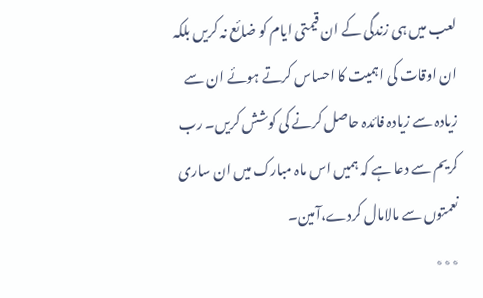لعب میں ہی زندگی کے ان قیمتی ایام کو ضائع نہ کریں بلکہ ان اوقات کی اہمیت کا احساس کرتے ہوئے ان سے زیادہ سے زیادہ فائدہ حاصل کرنے کی کوشش کریں۔ رب کریم سے دعا ہے کہ ہمیں اس ماہ مبارک میں ان ساری نعمتوں سے مالامال کردے،آمین۔
٭٭٭